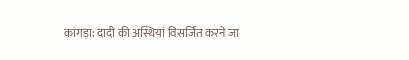कांगड़ा: दादी की अस्थियां विसर्जित करने जा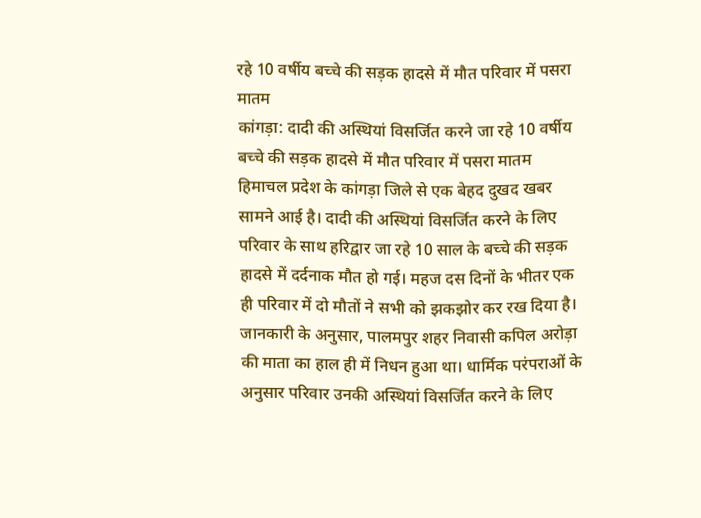रहे 10 वर्षीय बच्चे की सड़क हादसे में मौत परिवार में पसरा मातम
कांगड़ा: दादी की अस्थियां विसर्जित करने जा रहे 10 वर्षीय बच्चे की सड़क हादसे में मौत परिवार में पसरा मातम
हिमाचल प्रदेश के कांगड़ा जिले से एक बेहद दुखद खबर सामने आई है। दादी की अस्थियां विसर्जित करने के लिए परिवार के साथ हरिद्वार जा रहे 10 साल के बच्चे की सड़क हादसे में दर्दनाक मौत हो गई। महज दस दिनों के भीतर एक ही परिवार में दो मौतों ने सभी को झकझोर कर रख दिया है।
जानकारी के अनुसार, पालमपुर शहर निवासी कपिल अरोड़ा की माता का हाल ही में निधन हुआ था। धार्मिक परंपराओं के अनुसार परिवार उनकी अस्थियां विसर्जित करने के लिए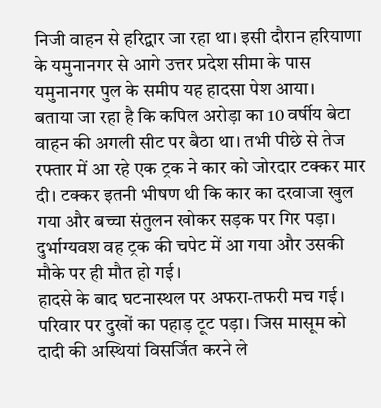निजी वाहन से हरिद्वार जा रहा था। इसी दौरान हरियाणा के यमुनानगर से आगे उत्तर प्रदेश सीमा के पास यमुनानगर पुल के समीप यह हादसा पेश आया।
बताया जा रहा है कि कपिल अरोड़ा का 10 वर्षीय बेटा वाहन की अगली सीट पर बैठा था। तभी पीछे से तेज रफ्तार में आ रहे एक ट्रक ने कार को जोरदार टक्कर मार दी। टक्कर इतनी भीषण थी कि कार का दरवाजा खुल गया और बच्चा संतुलन खोकर सड़क पर गिर पड़ा। दुर्भाग्यवश वह ट्रक की चपेट में आ गया और उसकी मौके पर ही मौत हो गई।
हादसे के बाद घटनास्थल पर अफरा-तफरी मच गई। परिवार पर दुखों का पहाड़ टूट पड़ा। जिस मासूम को दादी की अस्थियां विसर्जित करने ले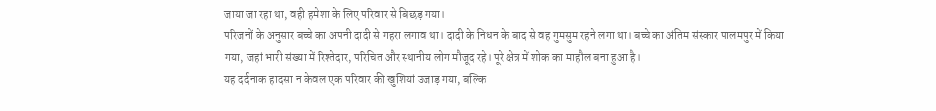जाया जा रहा था, वही हमेशा के लिए परिवार से बिछड़ गया।
परिजनों के अनुसार बच्चे का अपनी दादी से गहरा लगाव था। दादी के निधन के बाद से वह गुमसुम रहने लगा था। बच्चे का अंतिम संस्कार पालमपुर में किया गया, जहां भारी संख्या में रिश्तेदार, परिचित और स्थानीय लोग मौजूद रहे। पूरे क्षेत्र में शोक का माहौल बना हुआ है।
यह दर्दनाक हादसा न केवल एक परिवार की खुशियां उजाड़ गया, बल्कि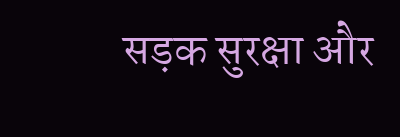सड़क सुरक्षा और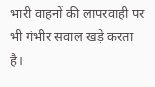भारी वाहनों की लापरवाही पर भी गंभीर सवाल खड़े करता है।